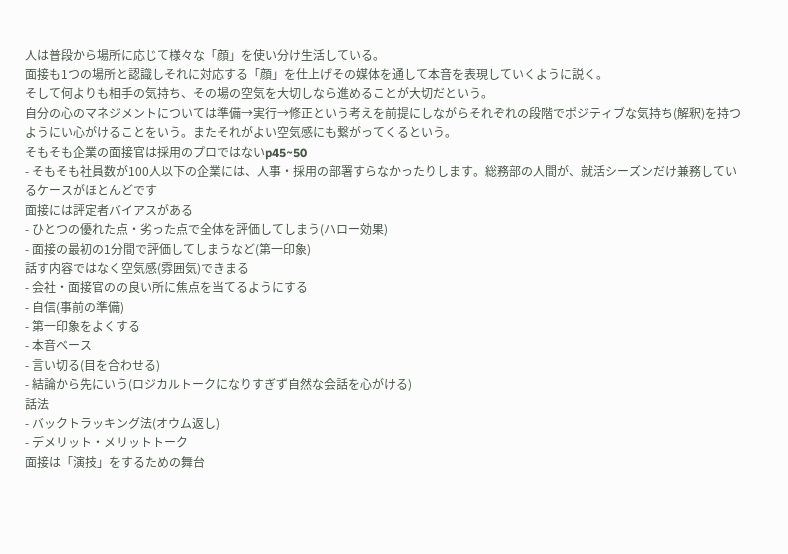人は普段から場所に応じて様々な「顔」を使い分け生活している。
面接も1つの場所と認識しそれに対応する「顔」を仕上げその媒体を通して本音を表現していくように説く。
そして何よりも相手の気持ち、その場の空気を大切しなら進めることが大切だという。
自分の心のマネジメントについては準備→実行→修正という考えを前提にしながらそれぞれの段階でポジティブな気持ち(解釈)を持つようにい心がけることをいう。またそれがよい空気感にも繋がってくるという。
そもそも企業の面接官は採用のプロではないp45~50
- そもそも社員数が100人以下の企業には、人事・採用の部署すらなかったりします。総務部の人間が、就活シーズンだけ兼務しているケースがほとんどです
面接には評定者バイアスがある
- ひとつの優れた点・劣った点で全体を評価してしまう(ハロー効果)
- 面接の最初の1分間で評価してしまうなど(第一印象)
話す内容ではなく空気感(雰囲気)できまる
- 会社・面接官のの良い所に焦点を当てるようにする
- 自信(事前の準備)
- 第一印象をよくする
- 本音ベース
- 言い切る(目を合わせる)
- 結論から先にいう(ロジカルトークになりすぎず自然な会話を心がける)
話法
- バックトラッキング法(オウム返し)
- デメリット・メリットトーク
面接は「演技」をするための舞台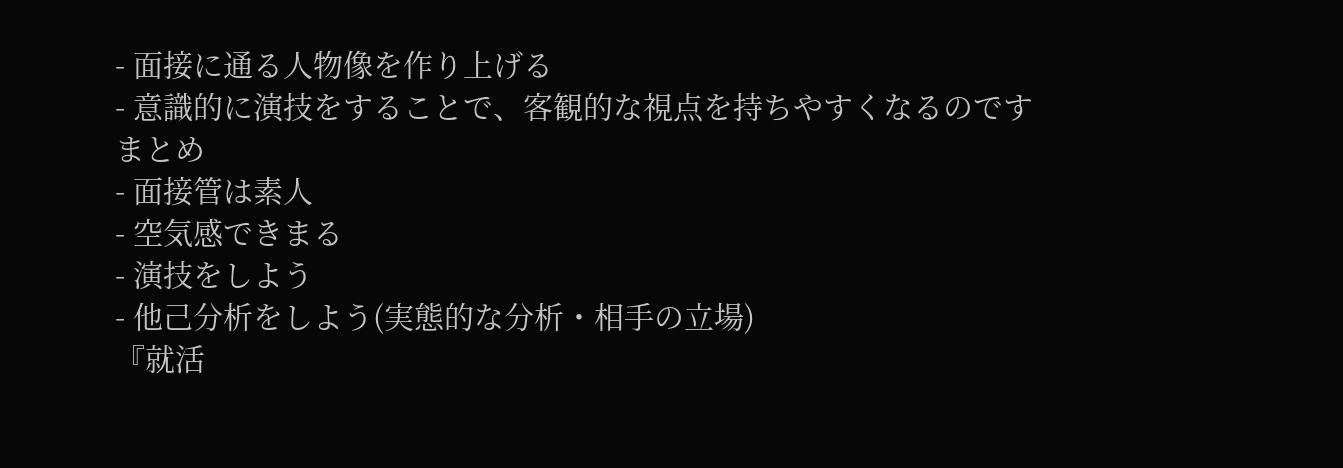- 面接に通る人物像を作り上げる
- 意識的に演技をすることで、客観的な視点を持ちやすくなるのです
まとめ
- 面接管は素人
- 空気感できまる
- 演技をしよう
- 他己分析をしよう(実態的な分析・相手の立場)
『就活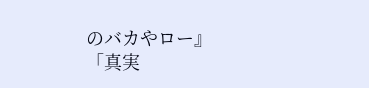のバカやロー』
「真実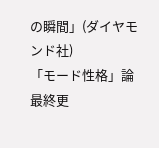の瞬間」(ダイヤモンド社)
「モード性格」論
最終更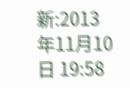新:2013年11月10日 19:58